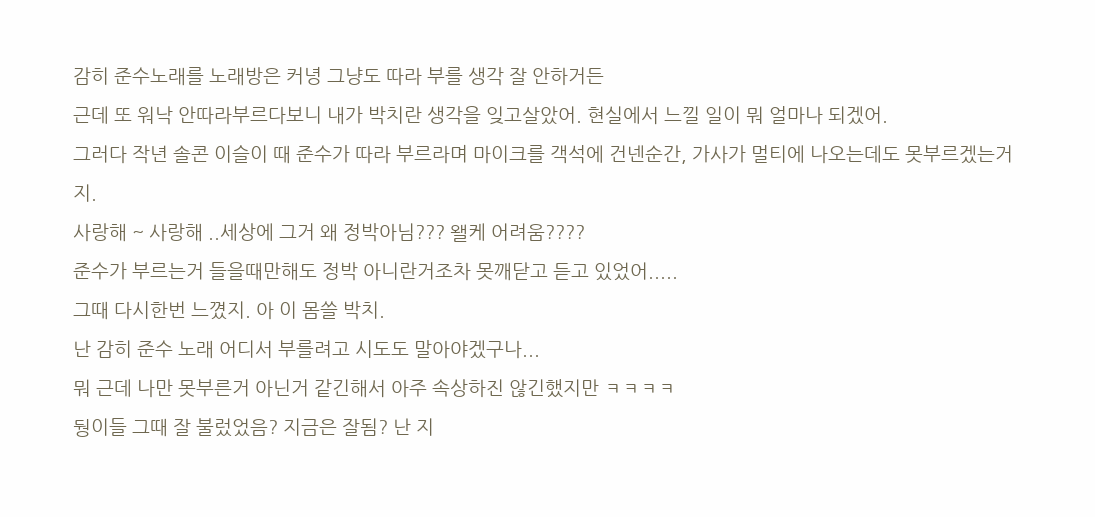감히 준수노래를 노래방은 커녕 그냥도 따라 부를 생각 잘 안하거든
근데 또 워낙 안따라부르다보니 내가 박치란 생각을 잊고살았어. 현실에서 느낄 일이 뭐 얼마나 되겠어.
그러다 작년 솔콘 이슬이 때 준수가 따라 부르라며 마이크를 객석에 건넨순간, 가사가 멀티에 나오는데도 못부르겠는거지.
사랑해 ~ 사랑해 ..세상에 그거 왜 정박아님??? 왤케 어려움????
준수가 부르는거 들을때만해도 정박 아니란거조차 못깨닫고 듣고 있었어.....
그때 다시한번 느꼈지. 아 이 몸쓸 박치.
난 감히 준수 노래 어디서 부를려고 시도도 말아야겠구나...
뭐 근데 나만 못부른거 아닌거 같긴해서 아주 속상하진 않긴했지만 ㅋㅋㅋㅋ
뒁이들 그때 잘 불렀었음? 지금은 잘됨? 난 지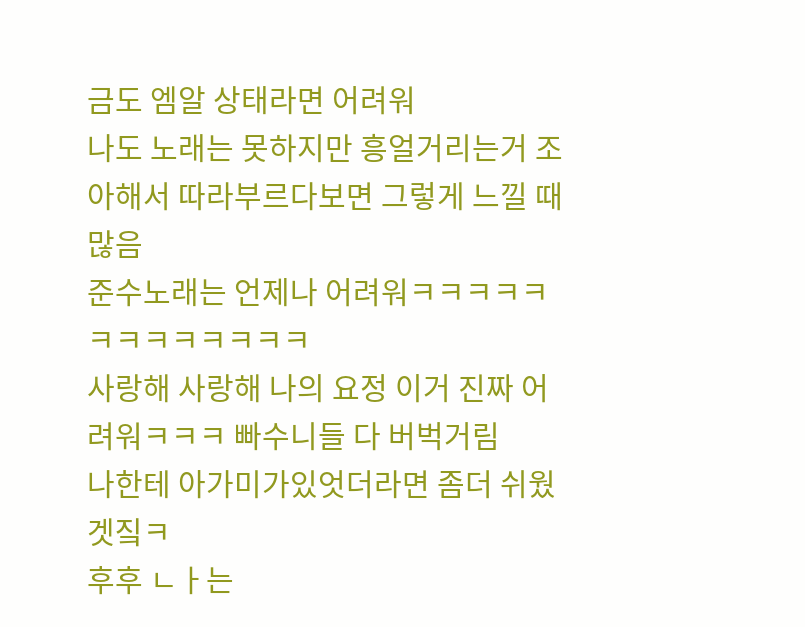금도 엠알 상태라면 어려워
나도 노래는 못하지만 흥얼거리는거 조아해서 따라부르다보면 그렇게 느낄 때 많음
준수노래는 언제나 어려워ㅋㅋㅋㅋㅋㅋㅋㅋㅋㅋㅋㅋㅋ
사랑해 사랑해 나의 요정 이거 진짜 어려워ㅋㅋㅋ 빠수니들 다 버벅거림
나한테 아가미가있엇더라면 좀더 쉬웠겟짘ㅋ
후후 ㄴㅏ는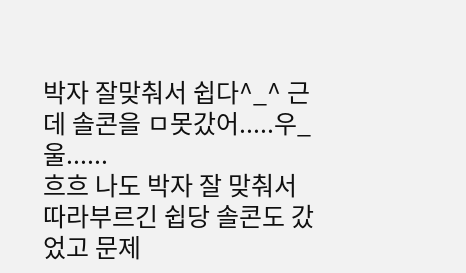박자 잘맞춰서 쉽다^_^ 근데 솔콘을 ㅁ못갔어.....우_울......
흐흐 나도 박자 잘 맞춰서 따라부르긴 쉽당 솔콘도 갔었고 문제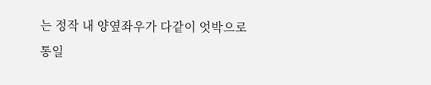는 정작 내 양옆좌우가 다같이 엇박으로 통일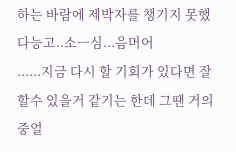하는 바람에 제박자를 챙기지 못했다능고..소ㅡ심...음머어
......지금 다시 할 기회가 있다면 잘할수 있을거 같기는 한데 그땐 거의 중얼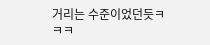거리는 수준이었던듯ㅋㅋㅋ